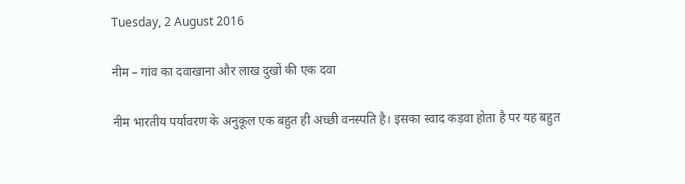Tuesday, 2 August 2016

नीम – गांव का दवाखाना और लाख दुखों की एक दवा

नीम भारतीय पर्यावरण के अनुकूल एक बहुत ही अच्छी वनस्पति है। इसका स्वाद कड़वा होता है पर यह बहुत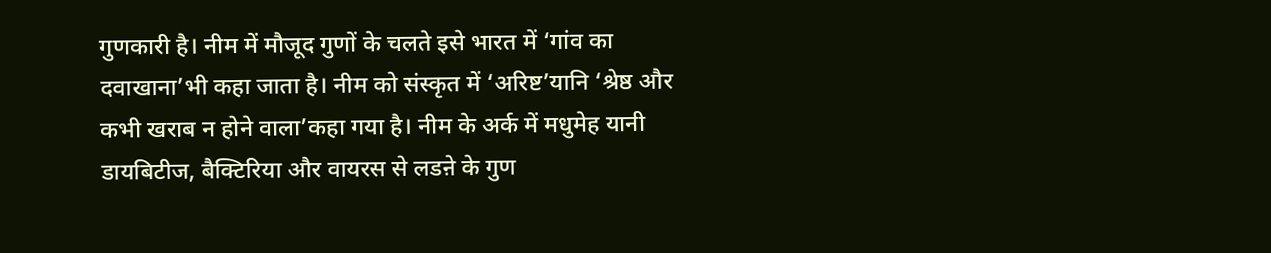गुणकारी है। नीम में मौजूद गुणों के चलते इसे भारत में ‘गांव का दवाखाना’भी कहा जाता है। नीम को संस्कृत में ‘अरिष्ट’यानि ‘श्रेष्ठ और कभी खराब न होने वाला’कहा गया है। नीम के अर्क में मधुमेह यानी डायबिटीज, बैक्टिरिया और वायरस से लडऩे के गुण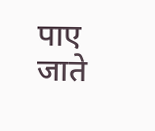पाए जाते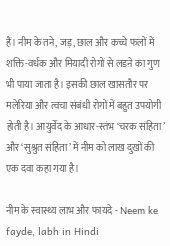हैं। नीम के तने, जड़, छाल और कच्चे फलों में शक्ति-वर्धक और मियादी रोगों से लडऩे का गुण भी पाया जाता है। इसकी छाल खासतौर पर मलेरिया और त्वचा संबंधी रोगों में बहुत उपयोगी होती है। आयुर्वेद के आधार-स्तंभ ‘चरक संहिता’ और ‘सुश्रुत संहिता’ में नीम को लाख दुखों की एक दवा कहा गया है।

नीम के स्वास्थ्य लाभ और फायदे - Neem ke fayde, labh in Hindi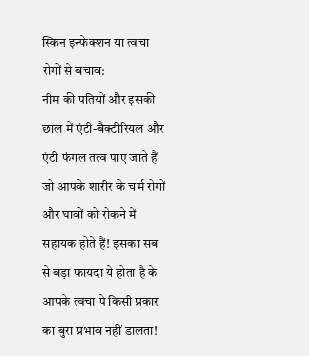स्किन इन्फेक्शन या त्वचा रोगों से बचाव:
नीम की पतियों और इसकी छाल में एंटी-बैक्टीरियल और एंटी फंगल तत्व पाए जाते हैं जो आपके शारीर के चर्म रोगों और घावों को रोकने में सहायक होते हैं! इसका सब से बड़ा फायदा ये होता है के आपके त्वचा पे किसी प्रकार का बुरा प्रभाव नहीं डालता!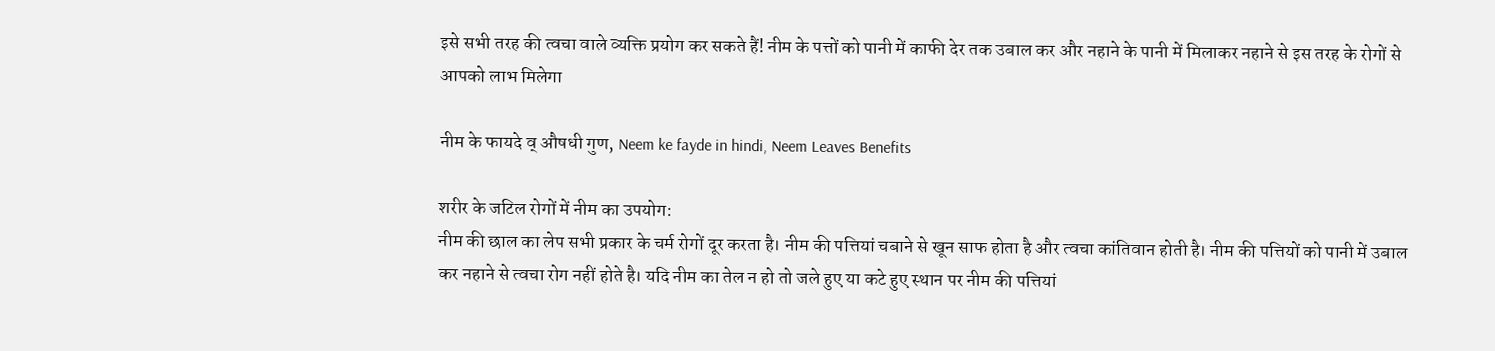इसे सभी तरह की त्वचा वाले व्यक्ति प्रयोग कर सकते हैं! नीम के पत्तों को पानी में काफी देर तक उबाल कर और नहाने के पानी में मिलाकर नहाने से इस तरह के रोगों से आपको लाभ मिलेगा

नीम के फायदे व् औषधी गुण, Neem ke fayde in hindi, Neem Leaves Benefits

शरीर के जटिल रोगों में नीम का उपयोग:
नीम की छाल का लेप सभी प्रकार के चर्म रोगों दूर करता है। नीम की पत्तियां चबाने से खून साफ होता है और त्वचा कांतिवान होती है। नीम की पत्तियों को पानी में उबाल कर नहाने से त्वचा रोग नहीं होते है। यदि नीम का तेल न हो तो जले हुए या कटे हुए स्थान पर नीम की पत्तियां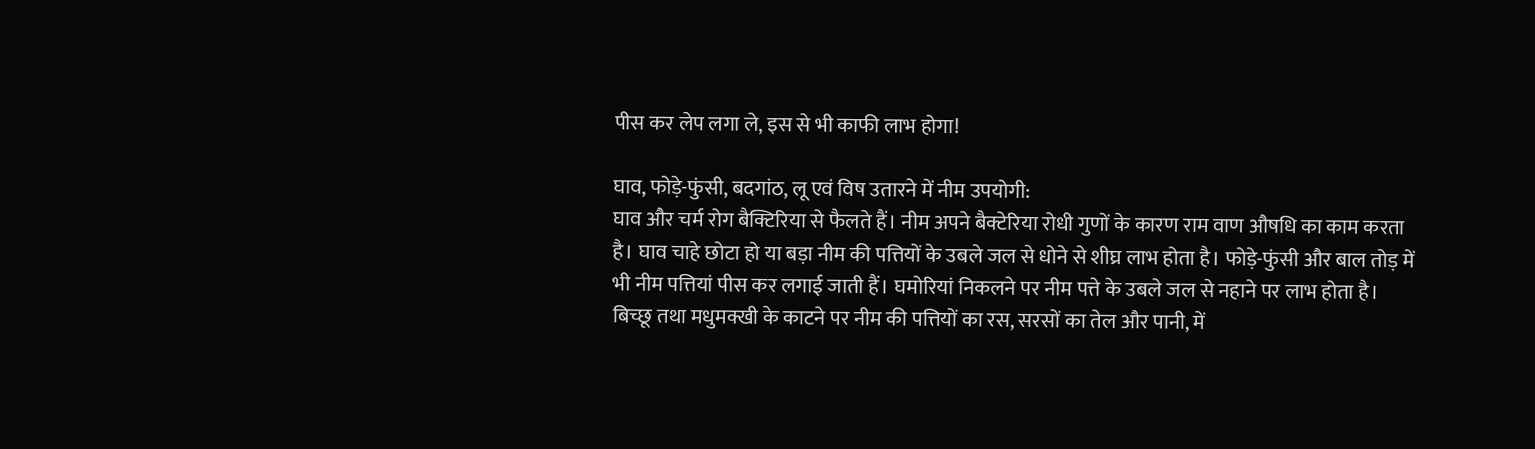पीस कर लेप लगा ले, इस से भी काफी लाभ होगा!

घाव, फोड़े-फुंसी, बदगांठ, लू एवं विष उतारने में नीम उपयोगी:
घाव और चर्म रोग बैक्टिरिया से फैलते हैं। नीम अपने बैक्टेरिया रोधी गुणों के कारण राम वाण औषधि का काम करता है। घाव चाहे छोटा हो या बड़ा नीम की पत्तियों के उबले जल से धोने से शीघ्र लाभ होता है। फोड़े-फुंसी और बाल तोड़ में भी नीम पत्तियां पीस कर लगाई जाती हैं। घमोरियां निकलने पर नीम पत्ते के उबले जल से नहाने पर लाभ होता है। बिच्छू तथा मधुमक्खी के काटने पर नीम की पत्तियों का रस, सरसों का तेल और पानी, में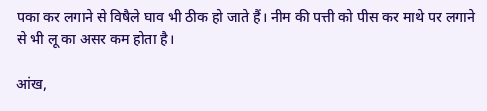पका कर लगाने से विषैले घाव भी ठीक हो जाते हैं। नीम की पत्ती को पीस कर माथे पर लगाने से भी लू का असर कम होता है।

आंख,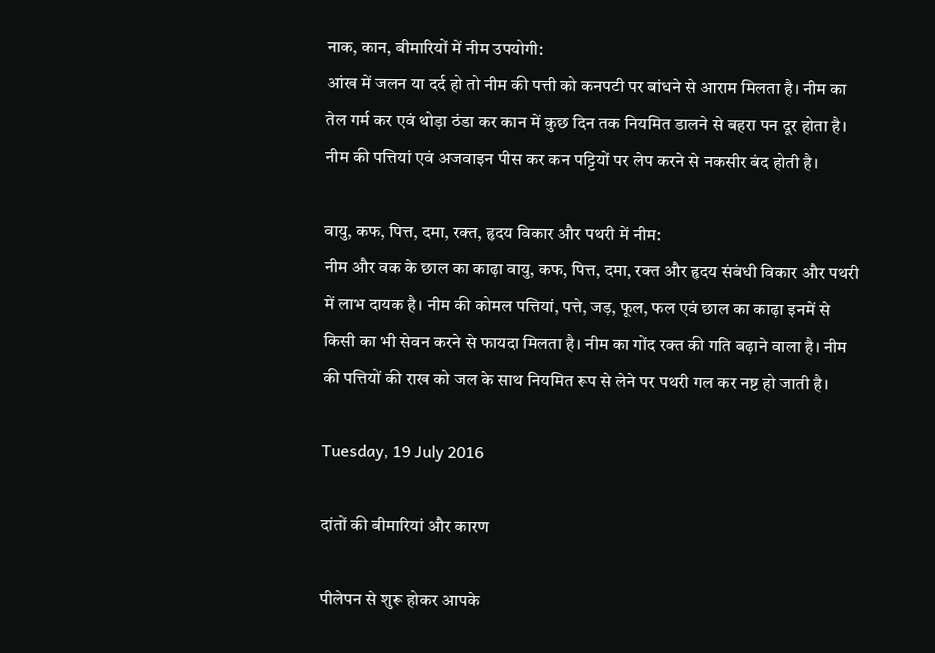नाक, कान, बीमारियों में नीम उपयोगी:
आंख में जलन या दर्द हो तो नीम की पत्ती को कनपटी पर बांधने से आराम मिलता है। नीम का तेल गर्म कर एवं थोड़ा ठंडा कर कान में कुछ दिन तक नियमित डालने से बहरा पन दूर होता है। नीम की पत्तियां एवं अजवाइन पीस कर कन पट्टियों पर लेप करने से नकसीर बंद होती है।

वायु, कफ, पित्त, दमा, रक्त, हृदय विकार और पथरी में नीम:
नीम और वक के छाल का काढ़ा वायु, कफ, पित्त, दमा, रक्त और हृदय संबंधी विकार और पथरी में लाभ दायक है। नीम की कोमल पत्तियां, पत्ते, जड़, फूल, फल एवं छाल का काढ़ा इनमें से किसी का भी सेवन करने से फायदा मिलता है। नीम का गोंद रक्त की गति बढ़ाने वाला है। नीम की पत्तियों की राख को जल के साथ नियमित रूप से लेने पर पथरी गल कर नष्ट हो जाती है।

Tuesday, 19 July 2016

दांतों की बीमारियां और कारण

पीलेपन से शुरू होकर आपके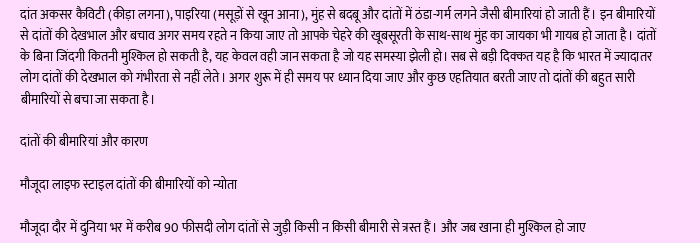दांत अकसर कैविटी (कीड़ा लगना), पाइरिया (मसूड़ों से खून आना), मुंह से बदबू और दांतों में ठंडा-गर्म लगने जैसी बीमारियां हो जाती हैं। इन बीमारियों से दांतों की देखभाल और बचाव अगर समय रहते न किया जाए तो आपके चेहरे की खूबसूरती के साथ-साथ मुंह का जायका भी गायब हो जाता है। दांतों के बिना जिंदगी कितनी मुश्किल हो सकती है, यह केवल वही जान सकता है जो यह समस्या झेली हो। सब से बड़ी दिक्कत यह है कि भारत में ज्यादातर लोग दांतों की देखभाल को गंभीरता से नहीं लेते। अगर शुरू में ही समय पर ध्यान दिया जाए और कुछ एहतियात बरती जाए तो दांतों की बहुत सारी बीमारियों से बचा जा सकता है।

दांतों की बीमारियां और कारण

मौजूदा लाइफ स्टाइल दांतों की बीमारियों को न्योता

मौजूदा दौर में दुनिया भर में करीब 90 फीसदी लोग दांतों से जुड़ी किसी न किसी बीमारी से त्रस्त हैं। और जब खाना ही मुश्किल हो जाए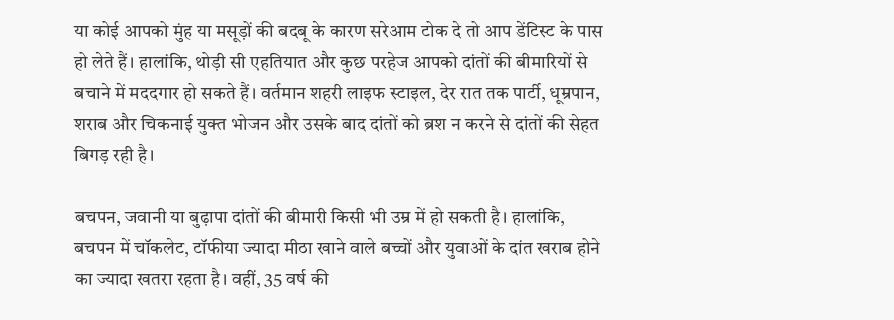या कोई आपको मुंह या मसूड़ों की बदबू के कारण सरेआम टोक दे तो आप डेंटिस्ट के पास हो लेते हैं। हालांकि, थोड़ी सी एहतियात और कुछ परहेज आपको दांतों की बीमारियों से बचाने में मददगार हो सकते हैं। वर्तमान शहरी लाइफ स्टाइल, देर रात तक पार्टी, धूम्रपान, शराब और चिकनाई युक्त भोजन और उसके बाद दांतों को ब्रश न करने से दांतों की सेहत बिगड़ रही है।

बचपन, जवानी या बुढ़ापा दांतों की बीमारी किसी भी उम्र में हो सकती है। हालांकि, बचपन में चॉकलेट, टॉफीया ज्यादा मीठा खाने वाले बच्चों और युवाओं के दांत खराब होने का ज्यादा खतरा रहता है। वहीं, 35 वर्ष की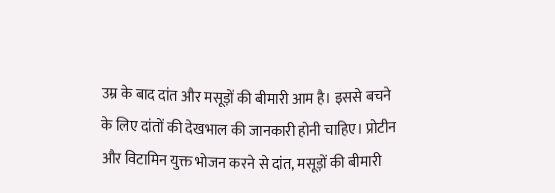उम्र के बाद दांत और मसूड़ों की बीमारी आम है। इससे बचने के लिए दांतों की देखभाल की जानकारी होनी चाहिए। प्रोटीन और विटामिन युक्त भोजन करने से दांत, मसूड़ों की बीमारी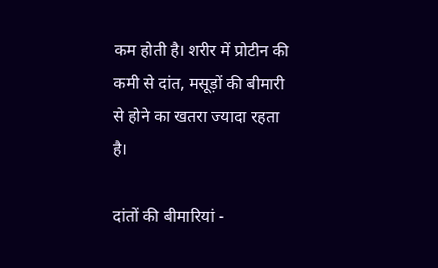कम होती है। शरीर में प्रोटीन की कमी से दांत, मसूड़ों की बीमारी से होने का खतरा ज्यादा रहता है।

दांतों की बीमारियां -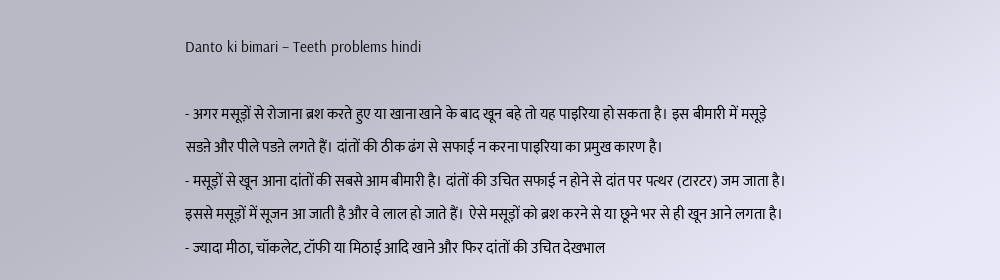Danto ki bimari – Teeth problems hindi

- अगर मसूड़ों से रोजाना ब्रश करते हुए या खाना खाने के बाद खून बहे तो यह पाइरिया हो सकता है। इस बीमारी में मसूड़े सडऩे और पीले पडऩे लगते हैं। दांतों की ठीक ढंग से सफाई न करना पाइरिया का प्रमुख कारण है।
- मसूड़ों से खून आना दांतों की सबसे आम बीमारी है। दांतों की उचित सफाई न होने से दांत पर पत्थर (टारटर) जम जाता है। इससे मसूड़ों में सूजन आ जाती है और वे लाल हो जाते हैं। ऐसे मसूड़ों को ब्रश करने से या छूने भर से ही खून आने लगता है।
- ज्यादा मीठा, चॉकलेट, टॉफी या मिठाई आदि खाने और फिर दांतों की उचित देखभाल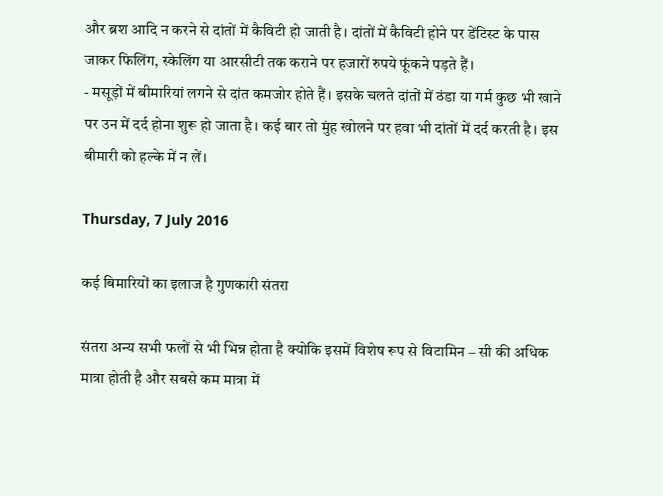और ब्रश आदि न करने से दांतों में कैविटी हो जाती है। दांतों में कैविटी होने पर डेंटिस्ट के पास जाकर फिलिंग, स्केलिंग या आरसीटी तक कराने पर हजारों रुपये फूंकने पड़ते हैं।
- मसूड़ों में बीमारियां लगने से दांत कमजोर होते हैं। इसके चलते दांतों में ठंडा या गर्म कुछ भी खाने पर उन में दर्द होना शुरू हो जाता है। कई बार तो मुंह खोलने पर हवा भी दांतों में दर्द करती है। इस बीमारी को हल्के में न लें।

Thursday, 7 July 2016

कई बिमारियों का इलाज है गुणकारी संतरा

संतरा अन्य सभी फलों से भी भिन्न होता है क्योकि इसमें विशेष रूप से विटामिन – सी की अधिक मात्रा होती है और सबसे कम मात्रा में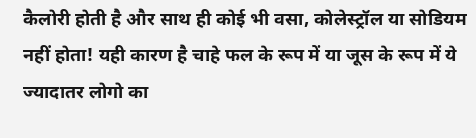कैलोरी होती है और साथ ही कोई भी वसा, कोलेस्ट्रॉल या सोडियम नहीं होता! यही कारण है चाहे फल के रूप में या जूस के रूप में ये ज्यादातर लोगो का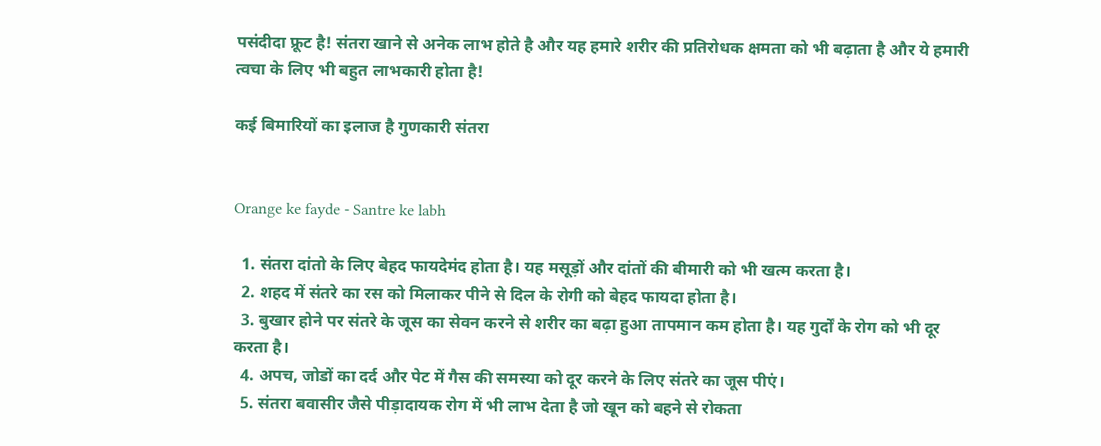पसंदीदा फ्रूट है! संतरा खाने से अनेक लाभ होते है और यह हमारे शरीर की प्रतिरोधक क्षमता को भी बढ़ाता है और ये हमारी त्वचा के लिए भी बहुत लाभकारी होता है!

कई बिमारियों का इलाज है गुणकारी संतरा


Orange ke fayde - Santre ke labh

  1. संतरा दांतो के लिए बेहद फायदेमंद होता है। यह मसूड़ों और दांतों की बीमारी को भी खत्म करता है।
  2. शहद में संतरे का रस को मिलाकर पीने से दिल के रोगी को बेहद फायदा होता है।
  3. बुखार होने पर संतरे के जूस का सेवन करने से शरीर का बढ़ा हुआ तापमान कम होता है। यह गुर्दों के रोग को भी दूर करता है।
  4. अपच, जोडों का दर्द और पेट में गैस की समस्या को दूर करने के लिए संतरे का जूस पीएं।
  5. संतरा बवासीर जैसे पीड़ादायक रोग में भी लाभ देता है जो खून को बहने से रोकता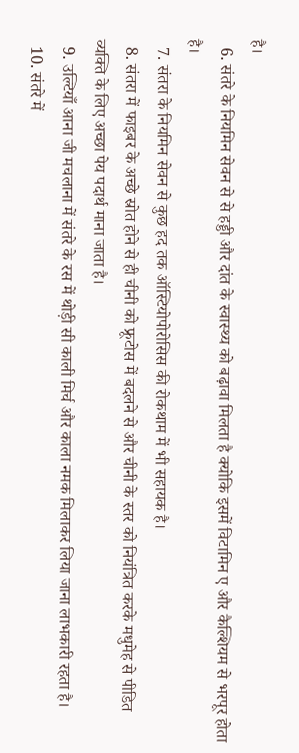है।
  6. संतरे के नियमिन सेवन से से हड्डी और दांत के स्वास्थ्य को बढ़ावा मिलता है क्योकि इसमें विटामिन ए और कैल्शियम से भरपूर होता है।
  7. संतरा के नियमिन सेवन से कुछ हद तक ऑस्टियोपोरोसिस की रोकथाम में भी सहायक है।
  8. संतरा में फाइबर के अच्छे स्रोत होने से ही चीनी को फ्रूटोस में बदलने से और चीनी के स्तर को नियंत्रित करके मधुमेह से पीडित व्यक्ति के लिए अच्छा पेय पदार्थ माना जाता है।
  9. उल्टियाँ आना जी मचलाना में संतरे के रस में थोड़ी सी काली मिर्च और काला नमक मिलाकर लिया जाना लाभकारी रहता है।
  10. संतरे में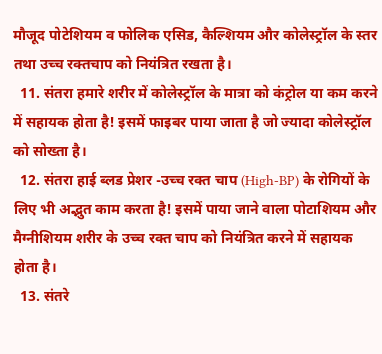मौजूद पोटेशियम व फोलिक एसिड, कैल्शियम और कोलेस्ट्रॉल के स्तर तथा उच्च रक्तचाप को नियंत्रित रखता है।
  11. संतरा हमारे शरीर में कोलेस्ट्रॉल के मात्रा को कंट्रोल या कम करने में सहायक होता है! इसमें फाइबर पाया जाता है जो ज्यादा कोलेस्ट्रॉल को सोख्ता है।
  12. संतरा हाई ब्लड प्रेशर -उच्च रक्त चाप (High-BP) के रोगियों के लिए भी अद्भुत काम करता है! इसमें पाया जाने वाला पोटाशियम और मैग्नीशियम शरीर के उच्च रक्त चाप को नियंत्रित करने में सहायक होता है।
  13. संतरे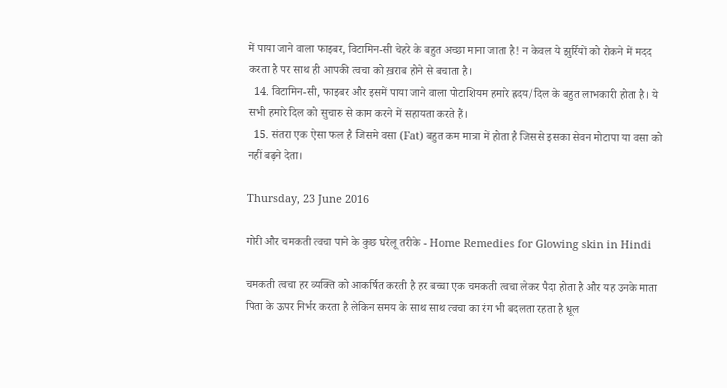में पाया जाने वाला फाइबर, विटामिन-सी चेहरे के बहुत अच्छा माना जाता है! न केवल ये झुर्रियों को रोकने में मदद करता है पर साथ ही आपकी त्वचा को ख़राब होने से बचाता है।
  14. विटामिन-सी, फाइबर और इसमें पाया जाने वाला पोटाशियम हमारे ह्रदय/दिल के बहुत लाभकारी होता है। ये सभी हमारे दिल को सुचारु से काम करने में सहायता करते हैं।
  15. संतरा एक ऐसा फल है जिसमे वसा (Fat) बहुत कम मात्रा में होता है जिससे इसका सेवन मोटापा या वसा को नहीं बढ़ने देता।

Thursday, 23 June 2016

गोरी और चमकती त्वचा पाने के कुछ घरेलू तरीके - Home Remedies for Glowing skin in Hindi

चमकती त्वचा हर व्यक्ति को आकर्षित करती है हर बच्चा एक चमकती त्वचा लेकर पैदा होता है और यह उनके माता  पिता के ऊपर निर्भर करता है लेकिन समय के साथ साथ त्वचा का रंग भी बदलता रहता है धूल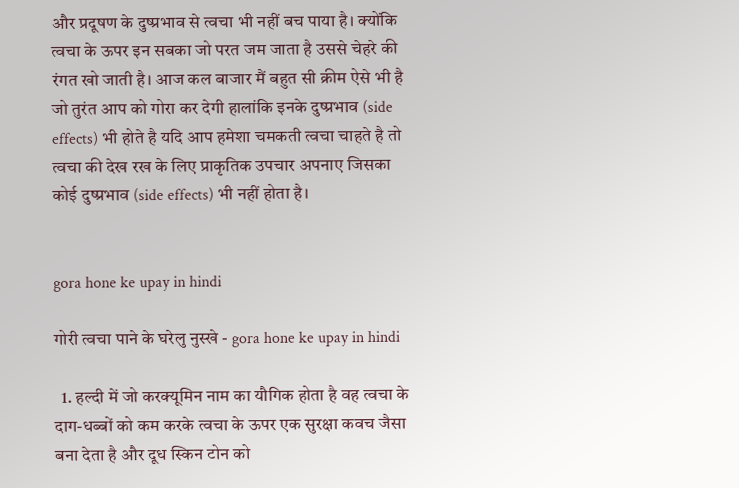और प्रदूषण के दुष्प्रभाव से त्वचा भी नहीं बच पाया है। क्योंकि त्वचा के ऊपर इन सबका जो परत जम जाता है उससे चेहरे की रंगत खो जाती है। आज कल बाजार मैं बहुत सी क्रीम ऐसे भी है जो तुरंत आप को गोरा कर देगी हालांकि इनके दुष्प्रभाव (side effects) भी होते है यदि आप हमेशा चमकती त्वचा चाहते है तो त्वचा की देख रख के लिए प्राकृतिक उपचार अपनाए जिसका कोई दुष्प्रभाव (side effects) भी नहीं होता है।


gora hone ke upay in hindi

गोरी त्वचा पाने के घरेलु नुस्खे - gora hone ke upay in hindi

  1. हल्दी में जो करक्यूमिन नाम का यौगिक होता है वह त्वचा के दाग-धब्बों को कम करके त्वचा के ऊपर एक सुरक्षा कवच जैसा बना देता है और दूध स्किन टोन को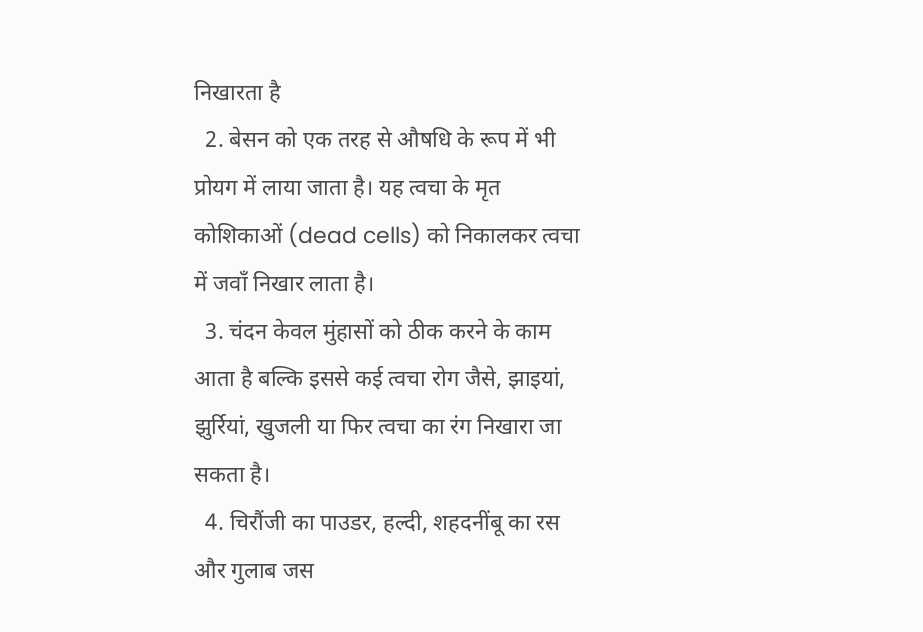निखारता है
  2. बेसन को एक तरह से औषधि के रूप में भी प्रोयग में लाया जाता है। यह त्वचा के मृत कोशिकाओं (dead cells) को निकालकर त्वचा में जवाँ निखार लाता है।
  3. चंदन केवल मुंहासों को ठीक करने के काम आता है बल्‍कि इससे कई त्‍वचा रोग जैसे, झाइयां, झुर्रियां, खुजली या फिर त्‍वचा का रंग निखारा जा सकता है।
  4. चिरौंजी का पाउडर, हल्दी, शहदनींबू का रस और गुलाब जस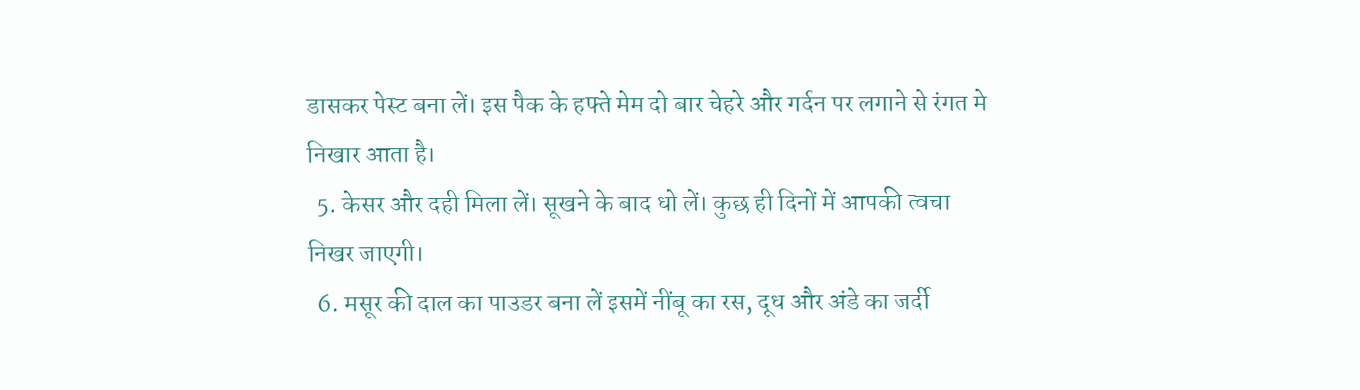डासकर पेस्ट बना लें। इस पैक के हफ्ते मेम दो बार चेहरे और गर्दन पर लगाने से रंगत मे निखार आता है।
  5. केसर और दही मिला लें। सूखने के बाद धो लें। कुछ ही दिनों में आपकी त्वचा निखर जाएगी।
  6. मसूर की दाल का पाउडर बना लें इसमें नींबू का रस, दूध और अंडे का जर्दी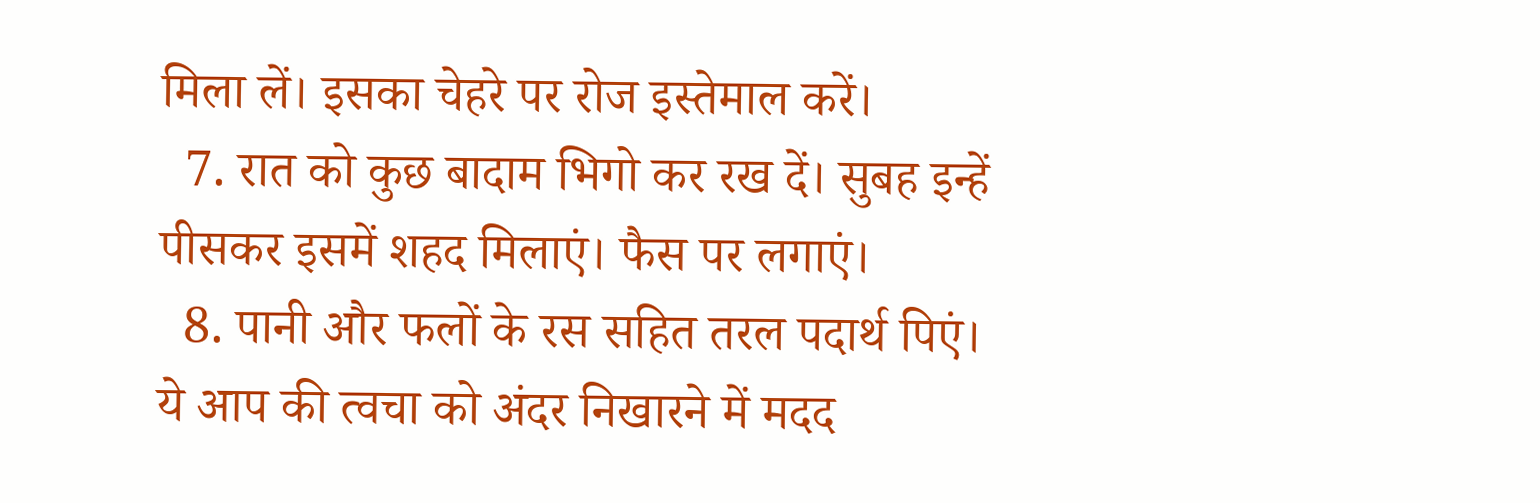मिला लें। इसका चेहरे पर रोज इस्तेमाल करें।
  7. रात को कुछ बादाम भिगो कर रख दें। सुबह इन्हें पीसकर इसमें शहद मिलाएं। फैस पर लगाएं।
  8. पानी और फलों के रस सहित तरल पदार्थ पिएं। ये आप की त्वचा को अंदर निखारने में मदद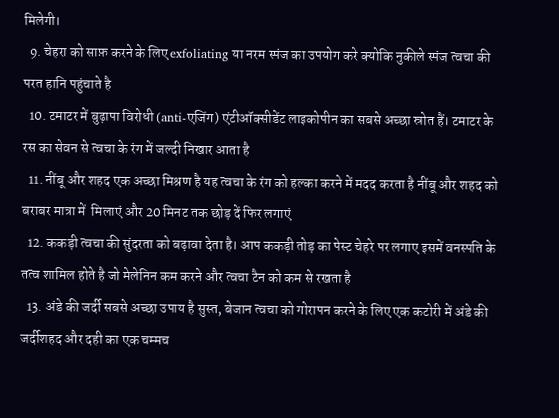मिलेगी।
  9. चेहरा को साफ़ करने के लिए exfoliating या नरम स्पंज का उपयोग करे क्योकि नुकीले स्पंज त्वचा की परत हानि पहुंचाते है
  10. टमाटर में बुढ़ापा विरोधी (anti-एजिंग) एंटीऑक्सीडेंट लाइकोपीन का सबसे अच्छा स्रोत हैं। टमाटर के रस का सेवन से त्वचा के रंग में जल्दी निखार आता है
  11. नींबू और शहद एक अच्छा मिश्रण है यह त्वचा के रंग को हल्का करने में मदद करता है नींबू और शहद को बराबर मात्रा में  मिलाएं और 20 मिनट तक छोड़ दें फिर लगाएं
  12. ककड़ी त्वचा की सुंदरता को बढ़ावा देता है। आप ककड़ी तोड़ का पेस्ट चेहरे पर लगाए इसमें वनस्पति के तत्व शामिल होते है जो मेलेनिन कम करने और त्वचा टैन को कम से रखता है
  13. अंडे की जर्दी सबसे अच्छा उपाय है सुस्त, बेजान त्वचा को गोरापन करने के लिए एक कटोरी में अंडे की जर्दीशहद और दही का एक चम्मच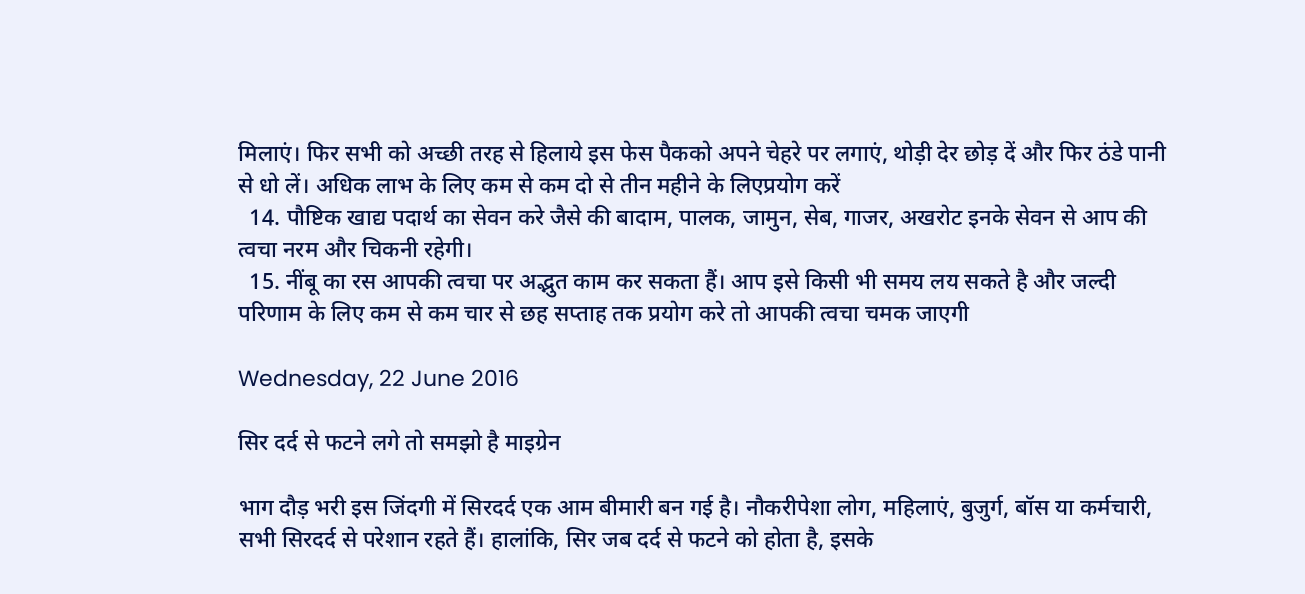मिलाएं। फिर सभी को अच्छी तरह से हिलाये इस फेस पैकको अपने चेहरे पर लगाएं, थोड़ी देर छोड़ दें और फिर ठंडे पानी से धो लें। अधिक लाभ के लिए कम से कम दो से तीन महीने के लिएप्रयोग करें
  14. पौष्टिक खाद्य पदार्थ का सेवन करे जैसे की बादाम, पालक, जामुन, सेब, गाजर, अखरोट इनके सेवन से आप की त्वचा नरम और चिकनी रहेगी।
  15. नींबू का रस आपकी त्वचा पर अद्भुत काम कर सकता हैं। आप इसे किसी भी समय लय सकते है और जल्दी परिणाम के लिए कम से कम चार से छह सप्ताह तक प्रयोग करे तो आपकी त्वचा चमक जाएगी

Wednesday, 22 June 2016

सिर दर्द से फटने लगे तो समझो है माइग्रेन

भाग दौड़ भरी इस जिंदगी में सिरदर्द एक आम बीमारी बन गई है। नौकरीपेशा लोग, महिलाएं, बुजुर्ग, बॉस या कर्मचारी, सभी सिरदर्द से परेशान रहते हैं। हालांकि, सिर जब दर्द से फटने को होता है, इसके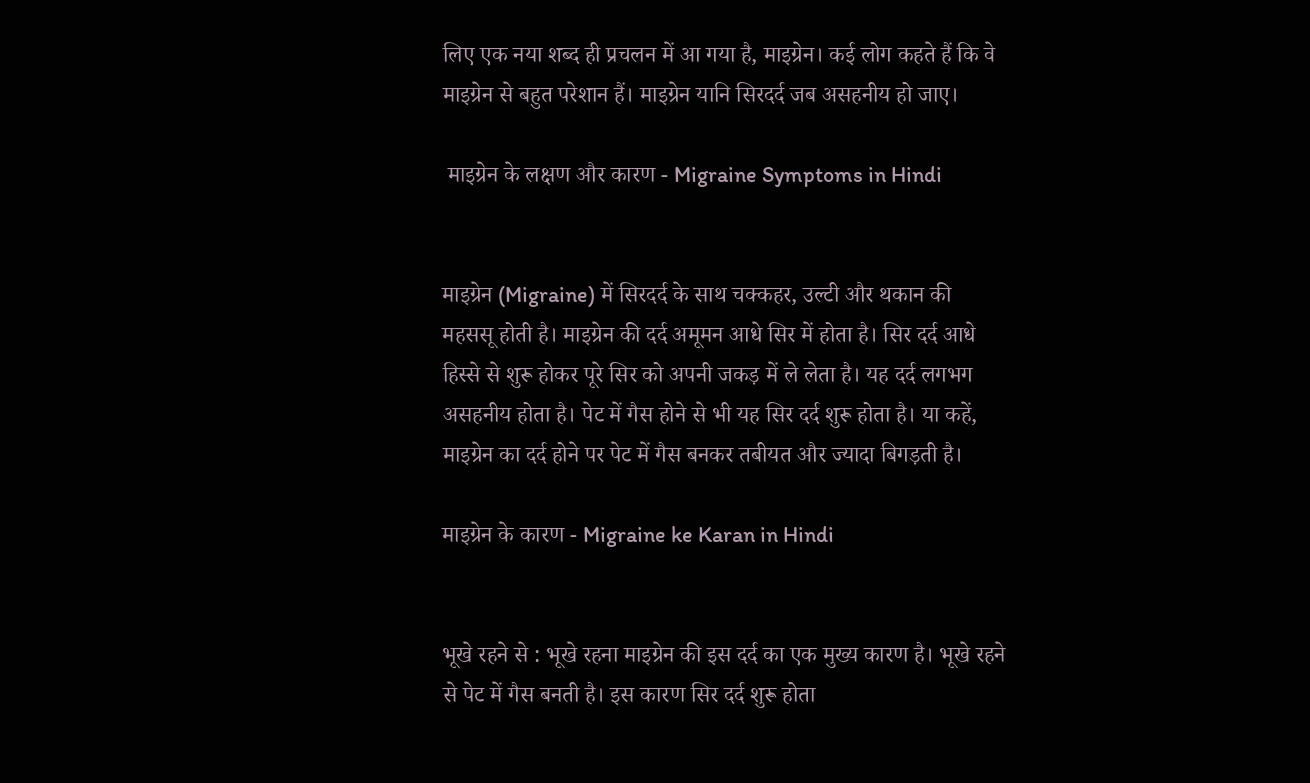लिए एक नया शब्द ही प्रचलन में आ गया है, माइग्रेन। कई लोग कहते हैं कि वे माइग्रेन से बहुत परेशान हैं। माइग्रेन यानि सिरदर्द जब असहनीय हो जाए।

 माइग्रेन के लक्षण और कारण - Migraine Symptoms in Hindi


माइग्रेन (Migraine) में सिरदर्द के साथ चक्कहर, उल्टी और थकान की महससू होती है। माइग्रेन की दर्द अमूमन आधे सिर में होता है। सिर दर्द आधे हिस्से से शुरू होकर पूरे सिर को अपनी जकड़ में ले लेता है। यह दर्द लगभग असहनीय होता है। पेट में गैस होने से भी यह सिर दर्द शुरू होता है। या कहें, माइग्रेन का दर्द होने पर पेट में गैस बनकर तबीयत और ज्यादा बिगड़ती है।

माइग्रेन के कारण - Migraine ke Karan in Hindi


भूखे रहने से : भूखे रहना माइग्रेन की इस दर्द का एक मुख्य कारण है। भूखे रहने से पेट में गैस बनती है। इस कारण सिर दर्द शुरू होता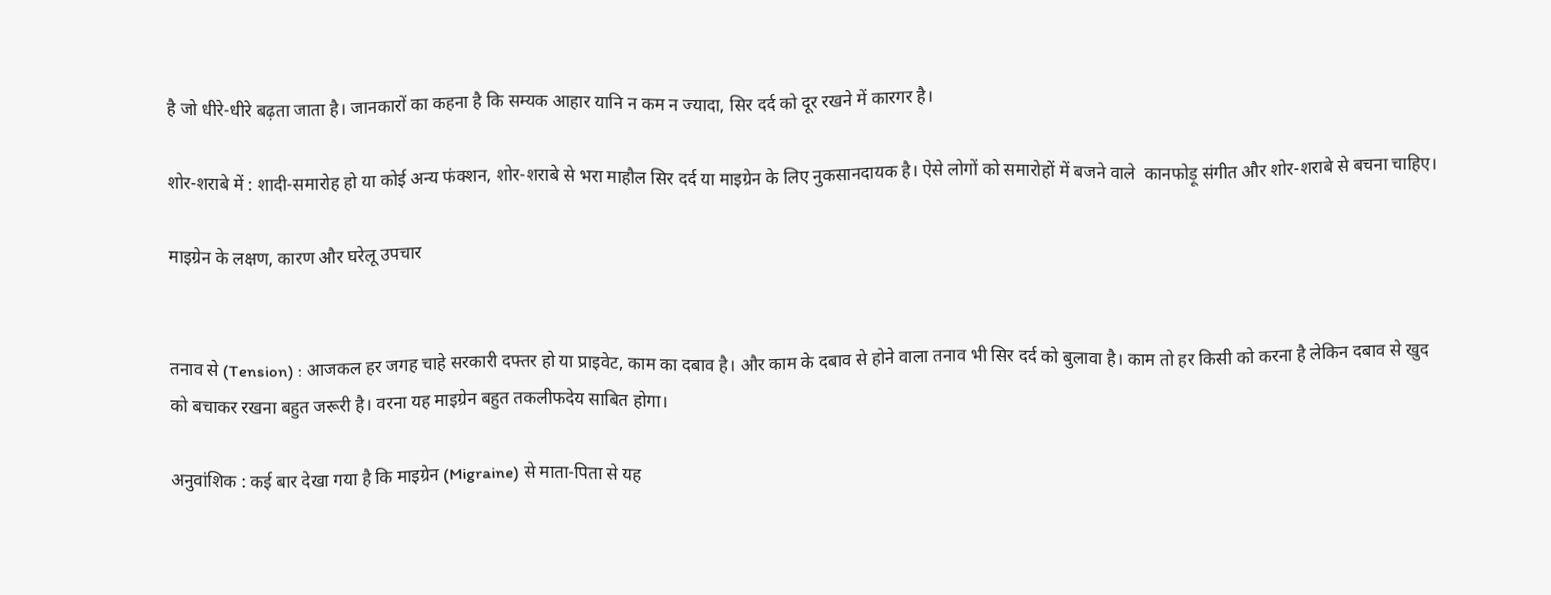है जो धीरे-धीरे बढ़ता जाता है। जानकारों का कहना है कि सम्यक आहार यानि न कम न ज्यादा, सिर दर्द को दूर रखने में कारगर है।

शोर-शराबे में : शादी-समारोह हो या कोई अन्य फंक्शन, शोर-शराबे से भरा माहौल सिर दर्द या माइग्रेन के लिए नुकसानदायक है। ऐसे लोगों को समारोहों में बजने वाले  कानफोड़ू संगीत और शोर-शराबे से बचना चाहिए।

माइग्रेन के लक्षण, कारण और घरेलू उपचार


तनाव से (Tension) : आजकल हर जगह चाहे सरकारी दफ्तर हो या प्राइवेट, काम का दबाव है। और काम के दबाव से होने वाला तनाव भी सिर दर्द को बुलावा है। काम तो हर किसी को करना है लेकिन दबाव से खुद को बचाकर रखना बहुत जरूरी है। वरना यह माइग्रेन बहुत तकलीफदेय साबित होगा।

अनुवांशिक : कई बार देखा गया है कि माइग्रेन (Migraine) से माता-पिता से यह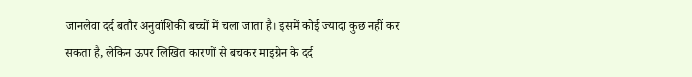जानलेवा दर्द बतौर अनुवांशिकी बच्चों में चला जाता है। इसमें कोई ज्यादा कुछ नहीं कर सकता है, लेकिन ऊपर लिखित कारणों से बचकर माइग्रेन के दर्द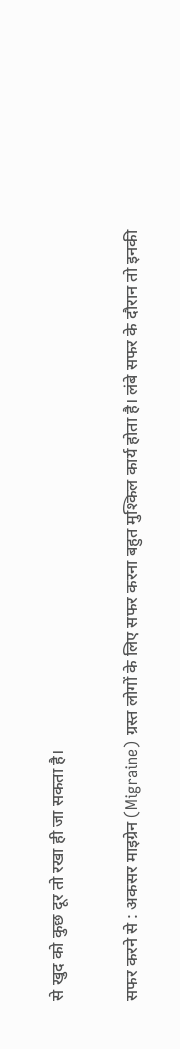से खुद को कुछ दूर तो रखा ही जा सकता है।

सफर करने से : अकसर माइग्रेन (Migraine) ग्रस्त लोगों के लिए सफर करना बहुत मुश्किल कार्य होता है। लंबे सफर के दौरान तो इनकी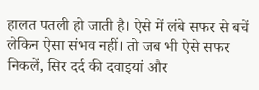हालत पतली हो जाती है। ऐसे में लंबे सफर से बचें लेकिन ऐसा संभव नहीं। तो जब भी ऐसे सफर निकलें, सिर दर्द की दवाइयां और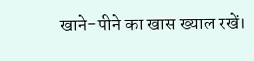खाने-पीने का खास ख्याल रखें।